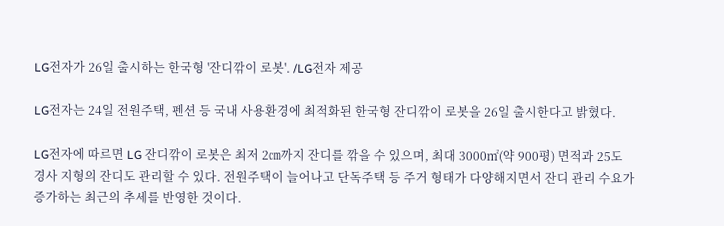LG전자가 26일 출시하는 한국형 '잔디깎이 로봇'. /LG전자 제공

LG전자는 24일 전원주택, 펜션 등 국내 사용환경에 최적화된 한국형 잔디깎이 로봇을 26일 출시한다고 밝혔다.

LG전자에 따르면 LG 잔디깎이 로봇은 최저 2㎝까지 잔디를 깎을 수 있으며, 최대 3000㎡(약 900평) 면적과 25도 경사 지형의 잔디도 관리할 수 있다. 전원주택이 늘어나고 단독주택 등 주거 형태가 다양해지면서 잔디 관리 수요가 증가하는 최근의 추세를 반영한 것이다.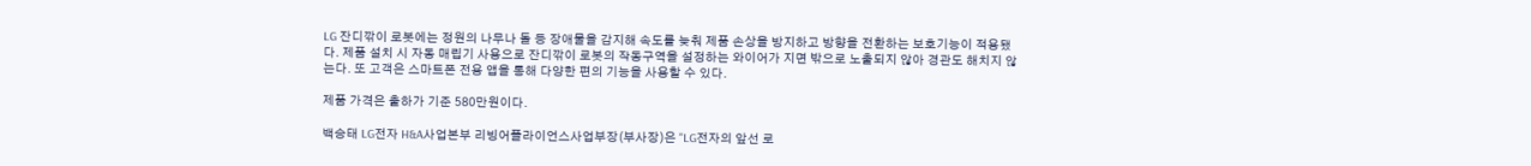LG 잔디깎이 로봇에는 정원의 나무나 돌 등 장애물을 감지해 속도를 늦춰 제품 손상을 방지하고 방향을 전환하는 보호기능이 적용됐다. 제품 설치 시 자동 매립기 사용으로 잔디깎이 로봇의 작동구역을 설정하는 와이어가 지면 밖으로 노출되지 않아 경관도 해치지 않는다. 또 고객은 스마트폰 전용 앱을 통해 다양한 편의 기능을 사용할 수 있다.

제품 가격은 출하가 기준 580만원이다.

백승태 LG전자 H&A사업본부 리빙어플라이언스사업부장(부사장)은 "LG전자의 앞선 로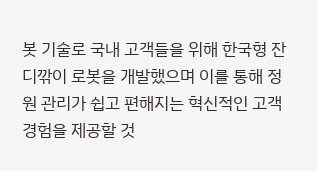봇 기술로 국내 고객들을 위해 한국형 잔디깎이 로봇을 개발했으며 이를 통해 정원 관리가 쉽고 편해지는 혁신적인 고객경험을 제공할 것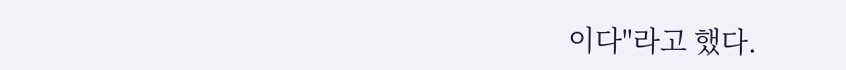이다"라고 했다.